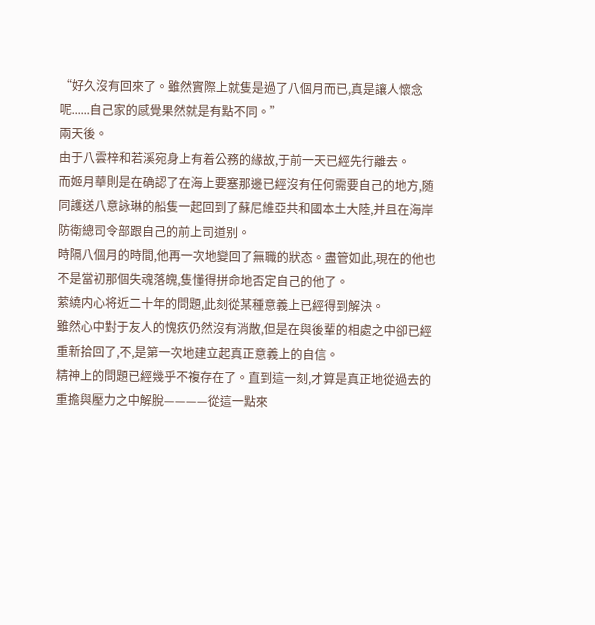“好久沒有回來了。雖然實際上就隻是過了八個月而已,真是讓人懷念呢......自己家的感覺果然就是有點不同。”
兩天後。
由于八雲梓和若溪宛身上有着公務的緣故,于前一天已經先行離去。
而姬月華則是在确認了在海上要塞那邊已經沒有任何需要自己的地方,随同護送八意詠琳的船隻一起回到了蘇尼維亞共和國本土大陸,并且在海岸防衛總司令部跟自己的前上司道别。
時隔八個月的時間,他再一次地變回了無職的狀态。盡管如此,現在的他也不是當初那個失魂落魄,隻懂得拼命地否定自己的他了。
萦繞内心将近二十年的問題,此刻從某種意義上已經得到解決。
雖然心中對于友人的愧疚仍然沒有消散,但是在與後輩的相處之中卻已經重新拾回了,不,是第一次地建立起真正意義上的自信。
精神上的問題已經幾乎不複存在了。直到這一刻,才算是真正地從過去的重擔與壓力之中解脫————從這一點來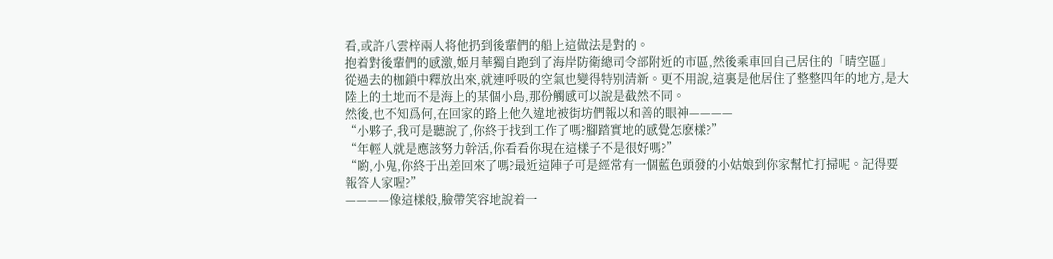看,或許八雲梓兩人将他扔到後輩們的船上這做法是對的。
抱着對後輩們的感激,姬月華獨自跑到了海岸防衛總司令部附近的市區,然後乘車回自己居住的「晴空區」
從過去的枷鎖中釋放出來,就連呼吸的空氣也變得特别清新。更不用說,這裏是他居住了整整四年的地方,是大陸上的土地而不是海上的某個小島,那份觸感可以說是截然不同。
然後,也不知爲何,在回家的路上他久違地被街坊們報以和善的眼神————
“小夥子,我可是聽說了,你終于找到工作了嗎?腳踏實地的感覺怎麽樣?”
“年輕人就是應該努力幹活,你看看你現在這樣子不是很好嗎?”
“喲,小鬼,你終于出差回來了嗎?最近這陣子可是經常有一個藍色頭發的小姑娘到你家幫忙打掃呢。記得要報答人家喔?”
————像這樣般,臉帶笑容地說着一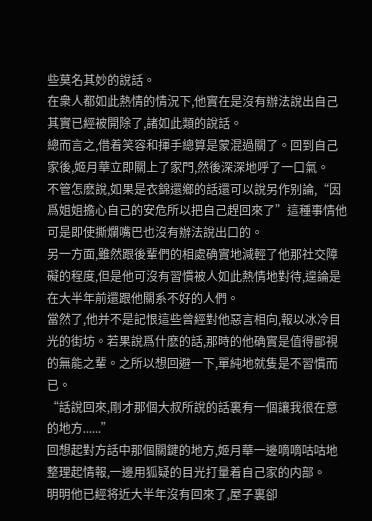些莫名其妙的說話。
在衆人都如此熱情的情況下,他實在是沒有辦法說出自己其實已經被開除了,諸如此類的說話。
總而言之,借着笑容和揮手總算是蒙混過關了。回到自己家後,姬月華立即關上了家門,然後深深地呼了一口氣。
不管怎麽說,如果是衣錦還鄉的話還可以說另作别論,“因爲姐姐擔心自己的安危所以把自己趕回來了”這種事情他可是即使撕爛嘴巴也沒有辦法說出口的。
另一方面,雖然跟後輩們的相處确實地減輕了他那社交障礙的程度,但是他可沒有習慣被人如此熱情地對待,遑論是在大半年前還跟他關系不好的人們。
當然了,他并不是記恨這些曾經對他惡言相向,報以冰冷目光的街坊。若果說爲什麽的話,那時的他确實是值得鄙視的無能之輩。之所以想回避一下,單純地就隻是不習慣而已。
“話說回來,剛才那個大叔所說的話裏有一個讓我很在意的地方......”
回想起對方話中那個關鍵的地方,姬月華一邊嘀嘀咕咕地整理起情報,一邊用狐疑的目光打量着自己家的内部。
明明他已經将近大半年沒有回來了,屋子裏卻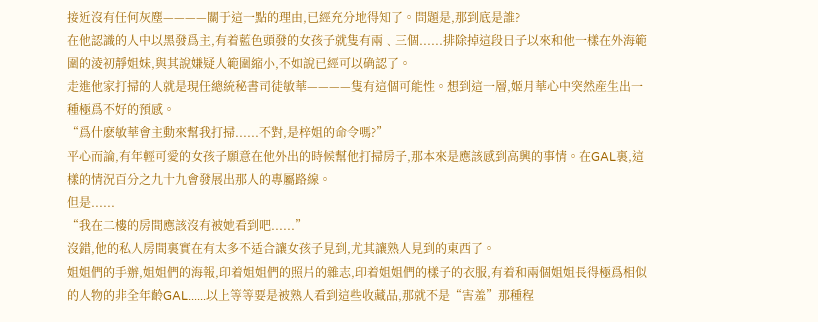接近沒有任何灰塵————關于這一點的理由,已經充分地得知了。問題是,那到底是誰?
在他認識的人中以黑發爲主,有着藍色頭發的女孩子就隻有兩﹑三個......排除掉這段日子以來和他一樣在外海範圍的淩初靜姐妹,與其說嫌疑人範圍縮小,不如說已經可以确認了。
走進他家打掃的人就是現任總統秘書司徒敏華————隻有這個可能性。想到這一層,姬月華心中突然産生出一種極爲不好的預感。
“爲什麽敏華會主動來幫我打掃......不對,是梓姐的命令嗎?”
平心而論,有年輕可愛的女孩子願意在他外出的時候幫他打掃房子,那本來是應該感到高興的事情。在GAL裏,這樣的情況百分之九十九會發展出那人的專屬路線。
但是......
“我在二樓的房間應該沒有被她看到吧......”
沒錯,他的私人房間裏實在有太多不适合讓女孩子見到,尤其讓熟人見到的東西了。
姐姐們的手辦,姐姐們的海報,印着姐姐們的照片的雜志,印着姐姐們的樣子的衣服,有着和兩個姐姐長得極爲相似的人物的非全年齡GAL......以上等等要是被熟人看到這些收藏品,那就不是“害羞”那種程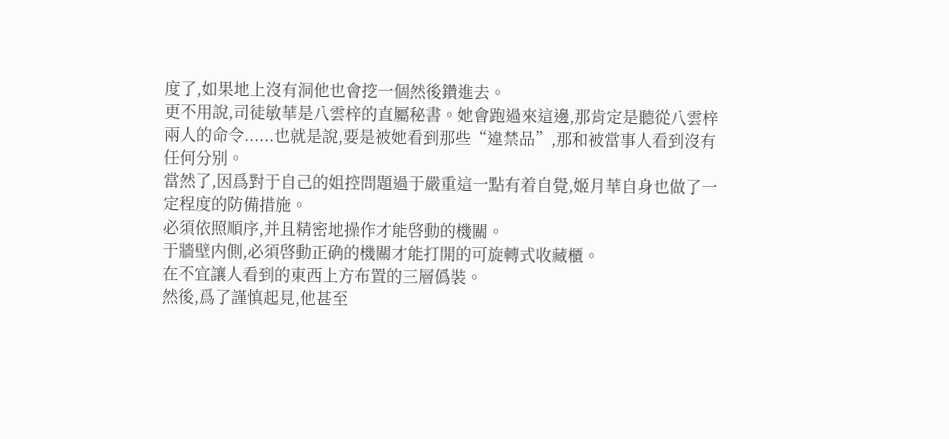度了,如果地上沒有洞他也會挖一個然後鑽進去。
更不用說,司徒敏華是八雲梓的直屬秘書。她會跑過來這邊,那肯定是聽從八雲梓兩人的命令......也就是說,要是被她看到那些“違禁品”,那和被當事人看到沒有任何分别。
當然了,因爲對于自己的姐控問題過于嚴重這一點有着自覺,姬月華自身也做了一定程度的防備措施。
必須依照順序,并且精密地操作才能啓動的機關。
于牆壁内側,必須啓動正确的機關才能打開的可旋轉式收藏櫃。
在不宜讓人看到的東西上方布置的三層僞裝。
然後,爲了謹慎起見,他甚至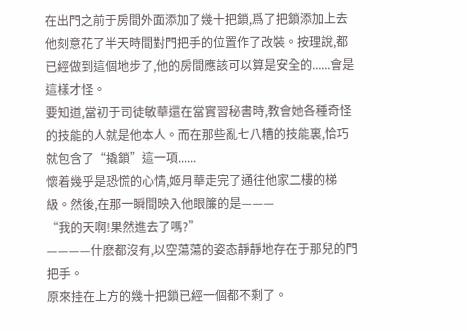在出門之前于房間外面添加了幾十把鎖,爲了把鎖添加上去他刻意花了半天時間對門把手的位置作了改裝。按理說,都已經做到這個地步了,他的房間應該可以算是安全的......會是這樣才怪。
要知道,當初于司徒敏華還在當實習秘書時,教會她各種奇怪的技能的人就是他本人。而在那些亂七八糟的技能裏,恰巧就包含了“撬鎖”這一項......
懷着幾乎是恐慌的心情,姬月華走完了通往他家二樓的梯級。然後,在那一瞬間映入他眼簾的是———
“我的天啊!果然進去了嗎?”
————什麽都沒有,以空蕩蕩的姿态靜靜地存在于那兒的門把手。
原來挂在上方的幾十把鎖已經一個都不剩了。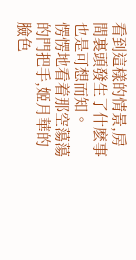看到這樣的情景,房間裏頭發生了什麽事也是可想而知。
愣愣地看着那空蕩蕩的門把手,姬月華的臉色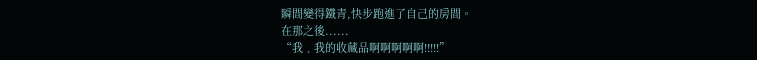瞬間變得鐵青,快步跑進了自己的房間。
在那之後......
“我﹑我的收藏品啊啊啊啊啊!!!!!”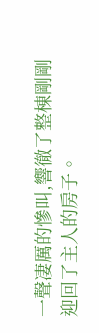一聲凄厲的慘叫,響徹了整棟剛剛迎回了主人的房子。